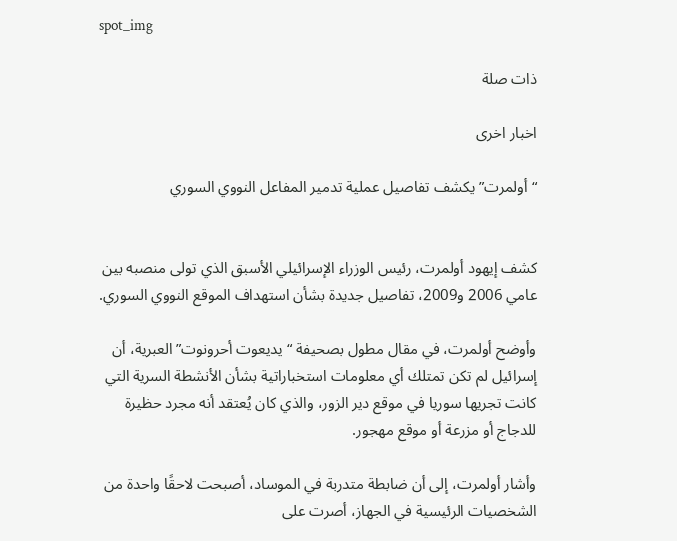spot_img

ذات صلة

اخبار اخرى

“أولمرت” يكشف تفاصيل عملية تدمير المفاعل النووي السوري


كشف إيهود أولمرت، رئيس الوزراء الإسرائيلي الأسبق الذي تولى منصبه بين عامي 2006 و2009، تفاصيل جديدة بشأن استهداف الموقع النووي السوري.

وأوضح أولمرت، في مقال مطول بصحيفة “يديعوت أحرونوت” العبرية، أن إسرائيل لم تكن تمتلك أي معلومات استخباراتية بشأن الأنشطة السرية التي كانت تجريها سوريا في موقع دير الزور، والذي كان يُعتقد أنه مجرد حظيرة للدجاج أو مزرعة أو موقع مهجور.

وأشار أولمرت، إلى أن ضابطة متدربة في الموساد، أصبحت لاحقًا واحدة من الشخصيات الرئيسية في الجهاز، أصرت على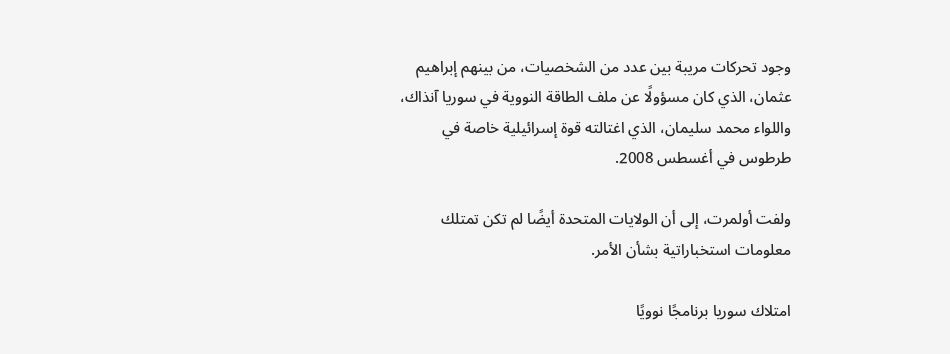وجود تحركات مريبة بين عدد من الشخصيات، من بينهم إبراهيم عثمان، الذي كان مسؤولًا عن ملف الطاقة النووية في سوريا آنذاك، واللواء محمد سليمان، الذي اغتالته قوة إسرائيلية خاصة في طرطوس في أغسطس 2008.

ولفت أولمرت، إلى أن الولايات المتحدة أيضًا لم تكن تمتلك معلومات استخباراتية بشأن الأمر.

امتلاك سوريا برنامجًا نوويًا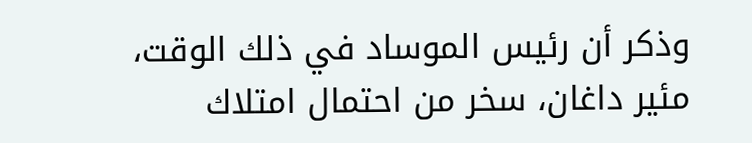وذكر أن رئيس الموساد في ذلك الوقت، مئير داغان، سخر من احتمال امتلاك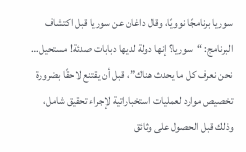سوريا برنامجًا نوويًا، وقال داغان عن سوريا قبل اكتشاف البرنامج: “سوريا؟ إنها دولة لديها دبابات صدئة! مستحيل… نحن نعرف كل ما يحدث هناك”، قبل أن يقتنع لاحقًا بضرورة تخصيص موارد لعمليات استخباراتية لإجراء تحقيق شامل، وذلك قبل الحصول على وثائق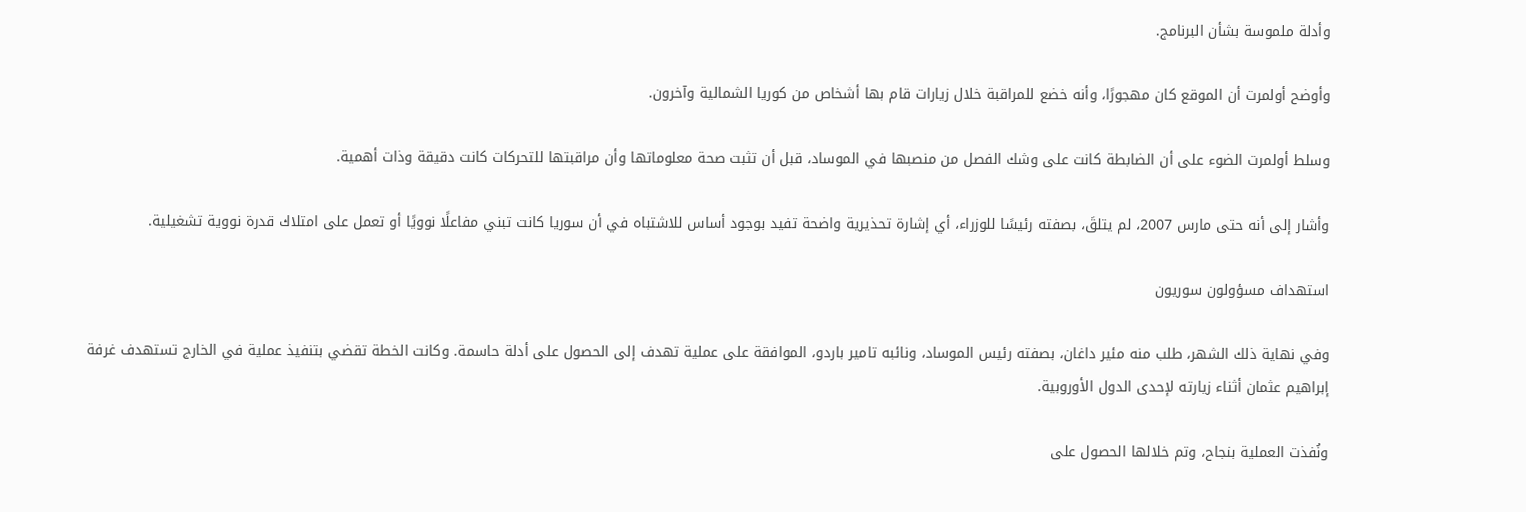وأدلة ملموسة بشأن البرنامج.

وأوضح أولمرت أن الموقع كان مهجورًا، وأنه خضع للمراقبة خلال زيارات قام بها أشخاص من كوريا الشمالية وآخرون.

وسلط أولمرت الضوء على أن الضابطة كانت على وشك الفصل من منصبها في الموساد، قبل أن تثبت صحة معلوماتها وأن مراقبتها للتحركات كانت دقيقة وذات أهمية.

وأشار إلى أنه حتى مارس 2007، لم يتلقَ، بصفته رئيسًا للوزراء، أي إشارة تحذيرية واضحة تفيد بوجود أساس للاشتباه في أن سوريا كانت تبني مفاعلًا نوويًا أو تعمل على امتلاك قدرة نووية تشغيلية.

استهداف مسؤولون سوريون

وفي نهاية ذلك الشهر، طلب منه مئير داغان، بصفته رئيس الموساد، ونائبه تامير باردو، الموافقة على عملية تهدف إلى الحصول على أدلة حاسمة. وكانت الخطة تقضي بتنفيذ عملية في الخارج تستهدف غرفة إبراهيم عثمان أثناء زيارته لإحدى الدول الأوروبية.

ونُفذت العملية بنجاح، وتم خلالها الحصول على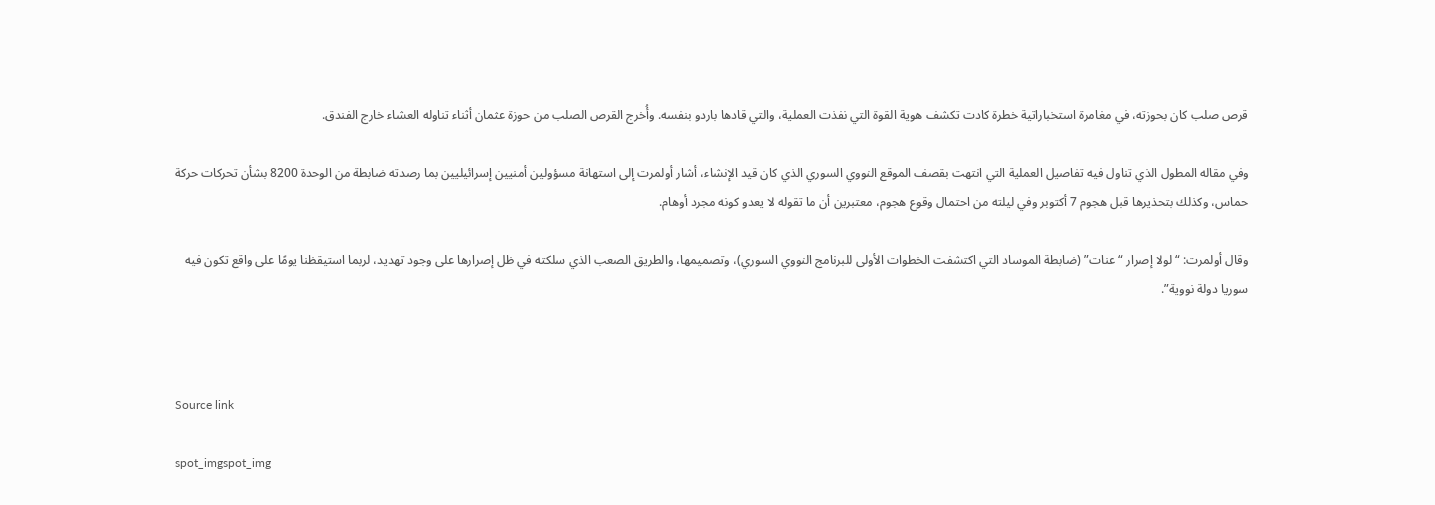قرص صلب كان بحوزته، في مغامرة استخباراتية خطرة كادت تكشف هوية القوة التي نفذت العملية، والتي قادها باردو بنفسه. وأُخرج القرص الصلب من حوزة عثمان أثناء تناوله العشاء خارج الفندق.

وفي مقاله المطول الذي تناول فيه تفاصيل العملية التي انتهت بقصف الموقع النووي السوري الذي كان قيد الإنشاء، أشار أولمرت إلى استهانة مسؤولين أمنيين إسرائيليين بما رصدته ضابطة من الوحدة 8200 بشأن تحركات حركة حماس، وكذلك بتحذيرها قبل هجوم 7 أكتوبر وفي ليلته من احتمال وقوع هجوم، معتبرين أن ما تقوله لا يعدو كونه مجرد أوهام.

وقال أولمرت: “لولا إصرار “عنات” (ضابطة الموساد التي اكتشفت الخطوات الأولى للبرنامج النووي السوري)، وتصميمها، والطريق الصعب الذي سلكته في ظل إصرارها على وجود تهديد، لربما استيقظنا يومًا على واقع تكون فيه سوريا دولة نووية”.



Source link

spot_imgspot_img